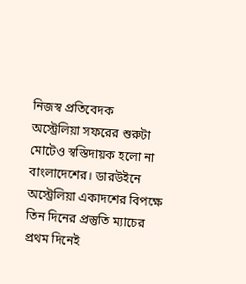নিজস্ব প্রতিবেদক
অস্ট্রেলিয়া সফরের শুরুটা মোটেও স্বস্তিদায়ক হলো না বাংলাদেশের। ডারউইনে অস্ট্রেলিয়া একাদশের বিপক্ষে তিন দিনের প্রস্তুতি ম্যাচের প্রথম দিনেই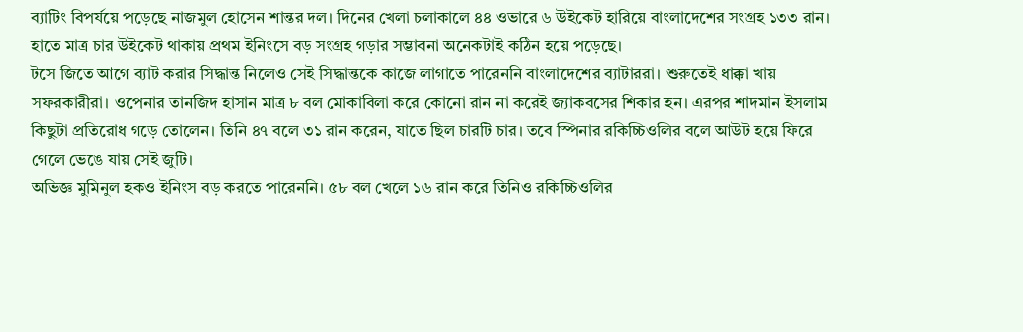ব্যাটিং বিপর্যয়ে পড়েছে নাজমুল হোসেন শান্তর দল। দিনের খেলা চলাকালে ৪৪ ওভারে ৬ উইকেট হারিয়ে বাংলাদেশের সংগ্রহ ১৩৩ রান। হাতে মাত্র চার উইকেট থাকায় প্রথম ইনিংসে বড় সংগ্রহ গড়ার সম্ভাবনা অনেকটাই কঠিন হয়ে পড়েছে।
টসে জিতে আগে ব্যাট করার সিদ্ধান্ত নিলেও সেই সিদ্ধান্তকে কাজে লাগাতে পারেননি বাংলাদেশের ব্যাটাররা। শুরুতেই ধাক্কা খায় সফরকারীরা। ওপেনার তানজিদ হাসান মাত্র ৮ বল মোকাবিলা করে কোনো রান না করেই জ্যাকবসের শিকার হন। এরপর শাদমান ইসলাম কিছুটা প্রতিরোধ গড়ে তোলেন। তিনি ৪৭ বলে ৩১ রান করেন, যাতে ছিল চারটি চার। তবে স্পিনার রকিচ্চিওলির বলে আউট হয়ে ফিরে গেলে ভেঙে যায় সেই জুটি।
অভিজ্ঞ মুমিনুল হকও ইনিংস বড় করতে পারেননি। ৫৮ বল খেলে ১৬ রান করে তিনিও রকিচ্চিওলির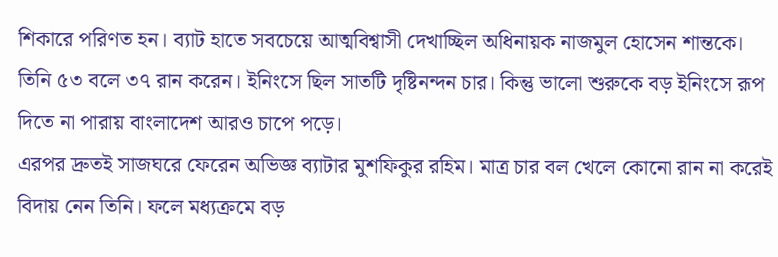শিকারে পরিণত হন। ব্যাট হাতে সবচেয়ে আত্মবিশ্বাসী দেখাচ্ছিল অধিনায়ক নাজমুল হোসেন শান্তকে। তিনি ৫৩ বলে ৩৭ রান করেন। ইনিংসে ছিল সাতটি দৃষ্টিনন্দন চার। কিন্তু ভালো শুরুকে বড় ইনিংসে রূপ দিতে না পারায় বাংলাদেশ আরও চাপে পড়ে।
এরপর দ্রুতই সাজঘরে ফেরেন অভিজ্ঞ ব্যাটার মুশফিকুর রহিম। মাত্র চার বল খেলে কোনো রান না করেই বিদায় নেন তিনি। ফলে মধ্যক্রমে বড়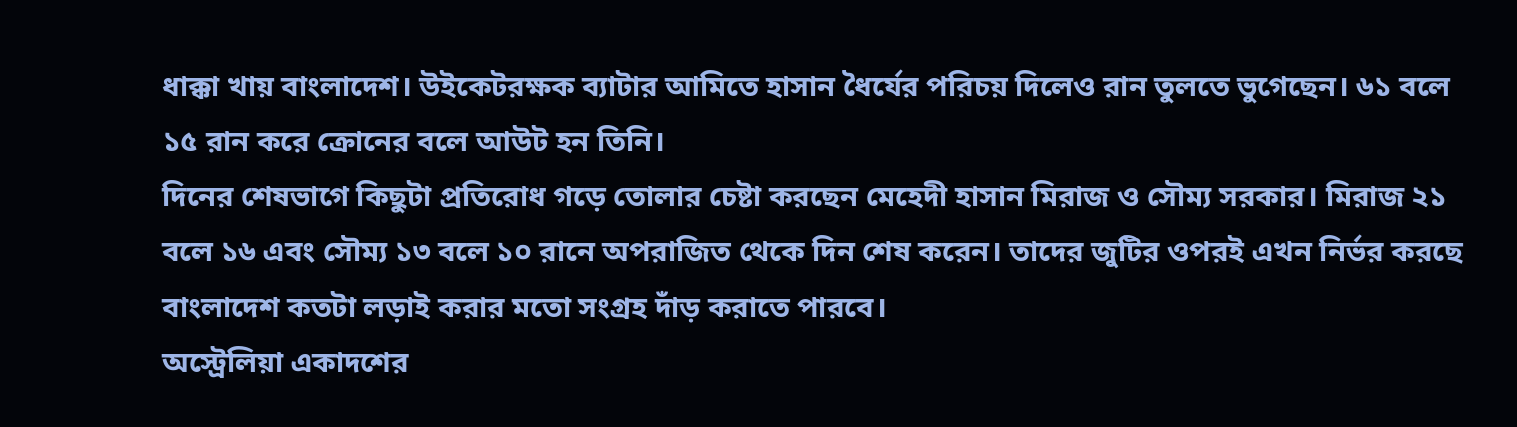ধাক্কা খায় বাংলাদেশ। উইকেটরক্ষক ব্যাটার আমিতে হাসান ধৈর্যের পরিচয় দিলেও রান তুলতে ভুগেছেন। ৬১ বলে ১৫ রান করে ক্রোনের বলে আউট হন তিনি।
দিনের শেষভাগে কিছুটা প্রতিরোধ গড়ে তোলার চেষ্টা করছেন মেহেদী হাসান মিরাজ ও সৌম্য সরকার। মিরাজ ২১ বলে ১৬ এবং সৌম্য ১৩ বলে ১০ রানে অপরাজিত থেকে দিন শেষ করেন। তাদের জুটির ওপরই এখন নির্ভর করছে বাংলাদেশ কতটা লড়াই করার মতো সংগ্রহ দাঁড় করাতে পারবে।
অস্ট্রেলিয়া একাদশের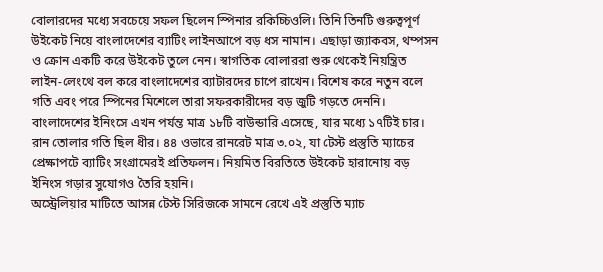বোলারদের মধ্যে সবচেয়ে সফল ছিলেন স্পিনার রকিচ্চিওলি। তিনি তিনটি গুরুত্বপূর্ণ উইকেট নিয়ে বাংলাদেশের ব্যাটিং লাইনআপে বড় ধস নামান। এছাড়া জ্যাকবস, থম্পসন ও ক্রোন একটি করে উইকেট তুলে নেন। স্বাগতিক বোলাররা শুরু থেকেই নিয়ন্ত্রিত লাইন-লেংথে বল করে বাংলাদেশের ব্যাটারদের চাপে রাখেন। বিশেষ করে নতুন বলে গতি এবং পরে স্পিনের মিশেলে তারা সফরকারীদের বড় জুটি গড়তে দেননি।
বাংলাদেশের ইনিংসে এখন পর্যন্ত মাত্র ১৮টি বাউন্ডারি এসেছে, যার মধ্যে ১৭টিই চার। রান তোলার গতি ছিল ধীর। ৪৪ ওভারে রানরেট মাত্র ৩.০২, যা টেস্ট প্রস্তুতি ম্যাচের প্রেক্ষাপটে ব্যাটিং সংগ্রামেরই প্রতিফলন। নিয়মিত বিরতিতে উইকেট হারানোয় বড় ইনিংস গড়ার সুযোগও তৈরি হয়নি।
অস্ট্রেলিয়ার মাটিতে আসন্ন টেস্ট সিরিজকে সামনে রেখে এই প্রস্তুতি ম্যাচ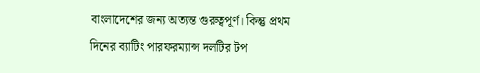বাংলাদেশের জন্য অত্যন্ত গুরুত্বপূর্ণ। কিন্তু প্রথম দিনের ব্যাটিং পারফরম্যান্স দলটির টপ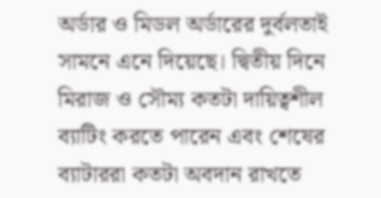অর্ডার ও মিডল অর্ডারের দুর্বলতাই সামনে এনে দিয়েছে। দ্বিতীয় দিনে মিরাজ ও সৌম্য কতটা দায়িত্বশীল ব্যাটিং করতে পারেন এবং শেষের ব্যাটাররা কতটা অবদান রাখতে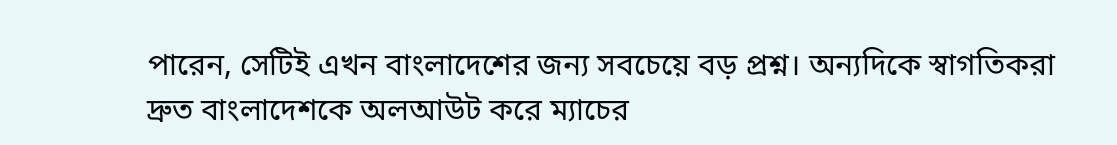পারেন, সেটিই এখন বাংলাদেশের জন্য সবচেয়ে বড় প্রশ্ন। অন্যদিকে স্বাগতিকরা দ্রুত বাংলাদেশকে অলআউট করে ম্যাচের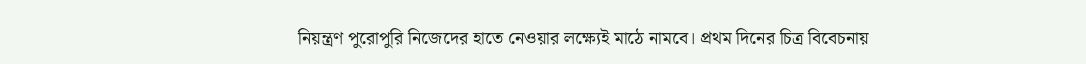নিয়ন্ত্রণ পুরোপুরি নিজেদের হাতে নেওয়ার লক্ষ্যেই মাঠে নামবে। প্রথম দিনের চিত্র বিবেচনায়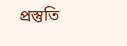প্রস্তুতি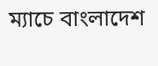ম্যাচে বাংলাদেশ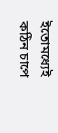ইতোমধ্যেই কঠিন চাপে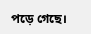পড়ে গেছে।